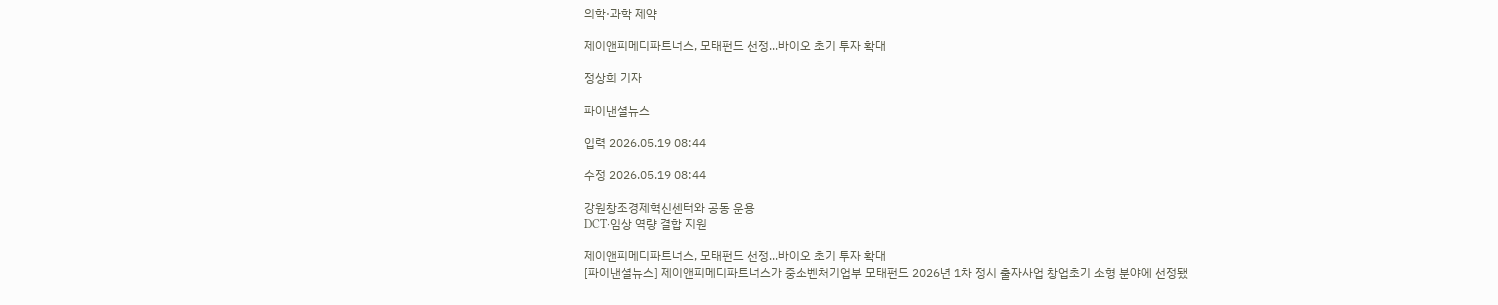의학·과학 제약

제이앤피메디파트너스, 모태펀드 선정...바이오 초기 투자 확대

정상희 기자

파이낸셜뉴스

입력 2026.05.19 08:44

수정 2026.05.19 08:44

강원창조경제혁신센터와 공동 운용
DCT·임상 역량 결합 지원

제이앤피메디파트너스, 모태펀드 선정...바이오 초기 투자 확대
[파이낸셜뉴스] 제이앤피메디파트너스가 중소벤처기업부 모태펀드 2026년 1차 정시 출자사업 창업초기 소형 분야에 선정됐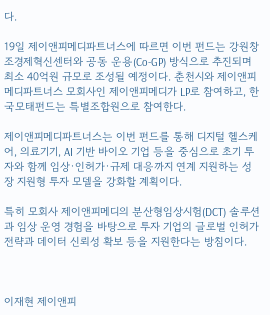다.

19일 제이앤피메디파트너스에 따르면 이번 펀드는 강원창조경제혁신센터와 공동 운용(Co-GP) 방식으로 추진되며 최소 40억원 규모로 조성될 예정이다. 춘천시와 제이앤피메디파트너스 모회사인 제이앤피메디가 LP로 참여하고, 한국모태펀드는 특별조합원으로 참여한다.

제이앤피메디파트너스는 이번 펀드를 통해 디지털 헬스케어, 의료기기, AI 기반 바이오 기업 등을 중심으로 초기 투자와 함께 임상·인허가·규제 대응까지 연계 지원하는 성장 지원형 투자 모델을 강화할 계획이다.

특히 모회사 제이앤피메디의 분산형임상시험(DCT) 솔루션과 임상 운영 경험을 바탕으로 투자 기업의 글로벌 인허가 전략과 데이터 신뢰성 확보 등을 지원한다는 방침이다.



이재현 제이앤피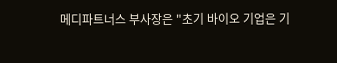메디파트너스 부사장은 "초기 바이오 기업은 기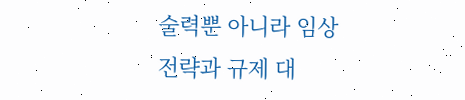술력뿐 아니라 임상 전략과 규제 대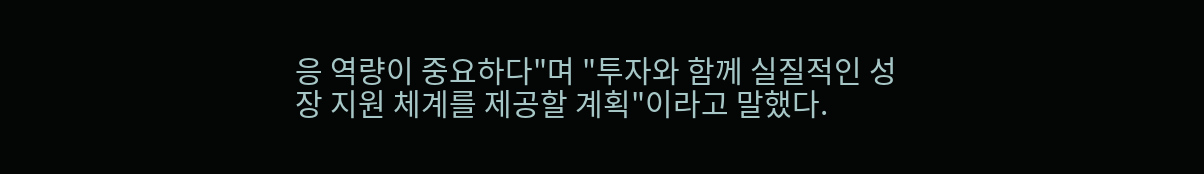응 역량이 중요하다"며 "투자와 함께 실질적인 성장 지원 체계를 제공할 계획"이라고 말했다.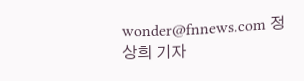wonder@fnnews.com 정상희 기자